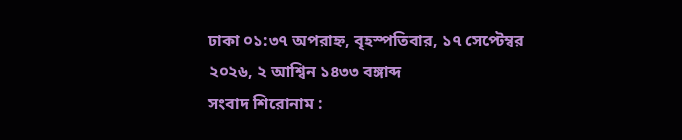ঢাকা ০১:৩৭ অপরাহ্ন, বৃহস্পতিবার, ১৭ সেপ্টেম্বর ২০২৬, ২ আশ্বিন ১৪৩৩ বঙ্গাব্দ
সংবাদ শিরোনাম :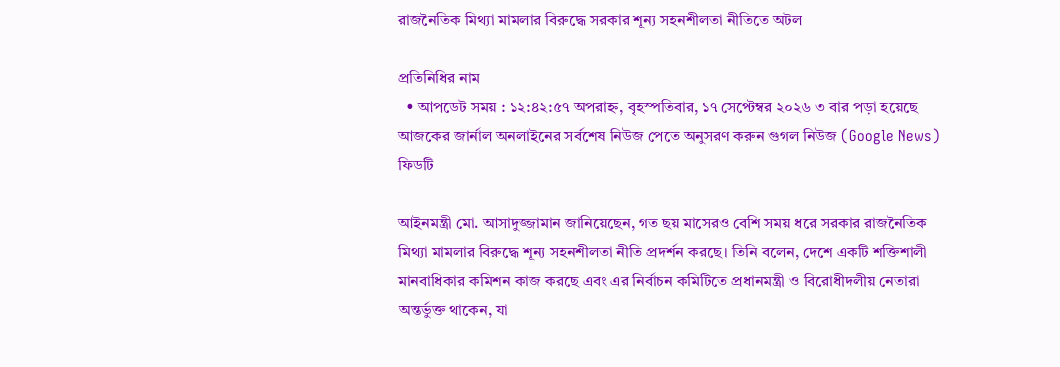রাজনৈতিক মিথ্যা মামলার বিরুদ্ধে সরকার শূন্য সহনশীলতা নীতিতে অটল

প্রতিনিধির নাম
  • আপডেট সময় : ১২:৪২:৫৭ অপরাহ্ন, বৃহস্পতিবার, ১৭ সেপ্টেম্বর ২০২৬ ৩ বার পড়া হয়েছে
আজকের জার্নাল অনলাইনের সর্বশেষ নিউজ পেতে অনুসরণ করুন গুগল নিউজ (Google News) ফিডটি

আইনমন্ত্রী মো. আসাদুজ্জামান জানিয়েছেন, গত ছয় মাসেরও বেশি সময় ধরে সরকার রাজনৈতিক মিথ্যা মামলার বিরুদ্ধে শূন্য সহনশীলতা নীতি প্রদর্শন করছে। তিনি বলেন, দেশে একটি শক্তিশালী মানবাধিকার কমিশন কাজ করছে এবং এর নির্বাচন কমিটিতে প্রধানমন্ত্রী ও বিরোধীদলীয় নেতারা অন্তর্ভুক্ত থাকেন, যা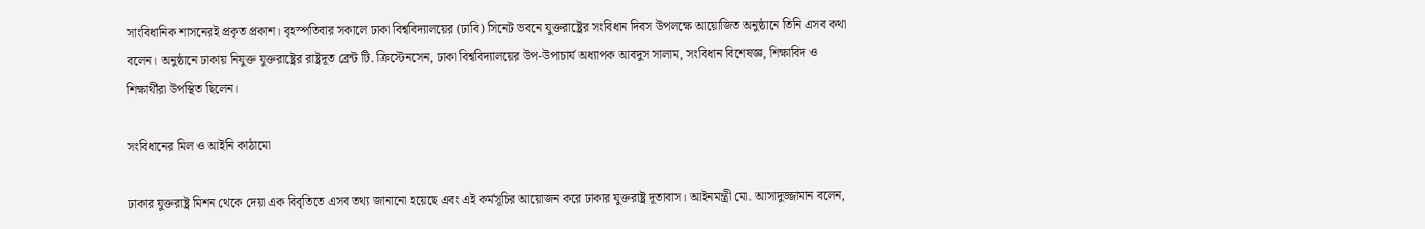সাংবিধানিক শাসনেরই প্রকৃত প্রকাশ। বৃহস্পতিবার সকালে ঢাকা বিশ্ববিদ্যালয়ের (ঢাবি) সিনেট ভবনে যুক্তরাষ্ট্রের সংবিধান দিবস উপলক্ষে আয়োজিত অনুষ্ঠানে তিনি এসব কথা বলেন। অনুষ্ঠানে ঢাকায় নিযুক্ত যুক্তরাষ্ট্রের রাষ্ট্রদূত ব্রেন্ট টি. ক্রিস্টেনসেন, ঢাকা বিশ্ববিদ্যালয়ের উপ-উপাচার্য অধ্যাপক আবদুস সালাম, সংবিধান বিশেষজ্ঞ, শিক্ষাবিদ ও শিক্ষার্থীরা উপস্থিত ছিলেন।

সংবিধানের মিল ও আইনি কাঠামো

ঢাকার যুক্তরাষ্ট্র মিশন থেকে দেয়া এক বিবৃতিতে এসব তথ্য জানানো হয়েছে এবং এই কর্মসূচির আয়োজন করে ঢাকার যুক্তরাষ্ট্র দূতাবাস। আইনমন্ত্রী মো. আসাদুজ্জামান বলেন,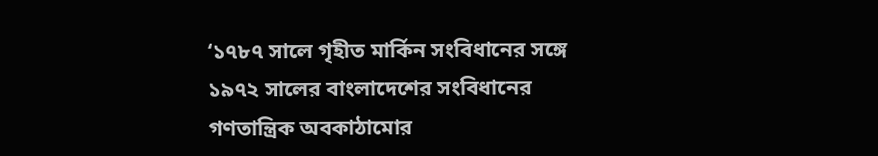‘১৭৮৭ সালে গৃহীত মার্কিন সংবিধানের সঙ্গে ১৯৭২ সালের বাংলাদেশের সংবিধানের গণতান্ত্রিক অবকাঠামোর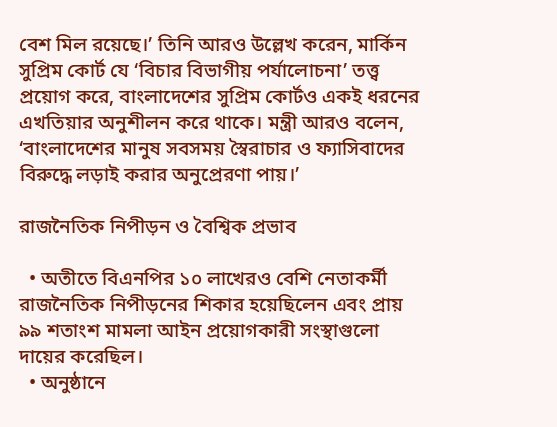বেশ মিল রয়েছে।’ তিনি আরও উল্লেখ করেন, মার্কিন সুপ্রিম কোর্ট যে ‘বিচার বিভাগীয় পর্যালোচনা’ তত্ত্ব প্রয়োগ করে, বাংলাদেশের সুপ্রিম কোর্টও একই ধরনের এখতিয়ার অনুশীলন করে থাকে। মন্ত্রী আরও বলেন, ‘বাংলাদেশের মানুষ সবসময় স্বৈরাচার ও ফ্যাসিবাদের বিরুদ্ধে লড়াই করার অনুপ্রেরণা পায়।’

রাজনৈতিক নিপীড়ন ও বৈশ্বিক প্রভাব

  • অতীতে বিএনপির ১০ লাখেরও বেশি নেতাকর্মী রাজনৈতিক নিপীড়নের শিকার হয়েছিলেন এবং প্রায় ৯৯ শতাংশ মামলা আইন প্রয়োগকারী সংস্থাগুলো দায়ের করেছিল।
  • অনুষ্ঠানে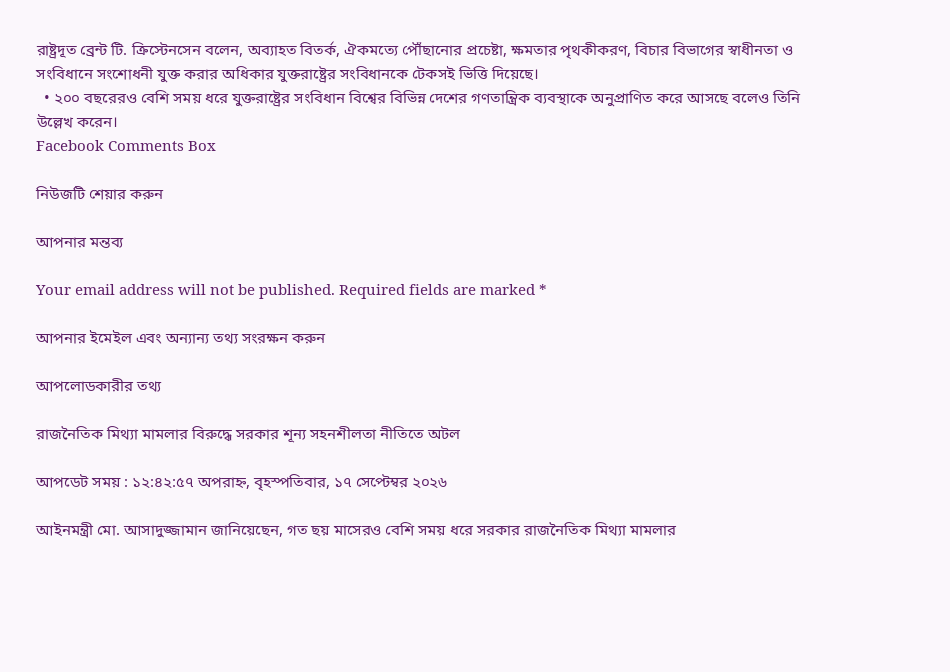রাষ্ট্রদূত ব্রেন্ট টি. ক্রিস্টেনসেন বলেন, অব্যাহত বিতর্ক, ঐকমত্যে পৌঁছানোর প্রচেষ্টা, ক্ষমতার পৃথকীকরণ, বিচার বিভাগের স্বাধীনতা ও সংবিধানে সংশোধনী যুক্ত করার অধিকার যুক্তরাষ্ট্রের সংবিধানকে টেকসই ভিত্তি দিয়েছে।
  • ২০০ বছরেরও বেশি সময় ধরে যুক্তরাষ্ট্রের সংবিধান বিশ্বের বিভিন্ন দেশের গণতান্ত্রিক ব্যবস্থাকে অনুপ্রাণিত করে আসছে বলেও তিনি উল্লেখ করেন।
Facebook Comments Box

নিউজটি শেয়ার করুন

আপনার মন্তব্য

Your email address will not be published. Required fields are marked *

আপনার ইমেইল এবং অন্যান্য তথ্য সংরক্ষন করুন

আপলোডকারীর তথ্য

রাজনৈতিক মিথ্যা মামলার বিরুদ্ধে সরকার শূন্য সহনশীলতা নীতিতে অটল

আপডেট সময় : ১২:৪২:৫৭ অপরাহ্ন, বৃহস্পতিবার, ১৭ সেপ্টেম্বর ২০২৬

আইনমন্ত্রী মো. আসাদুজ্জামান জানিয়েছেন, গত ছয় মাসেরও বেশি সময় ধরে সরকার রাজনৈতিক মিথ্যা মামলার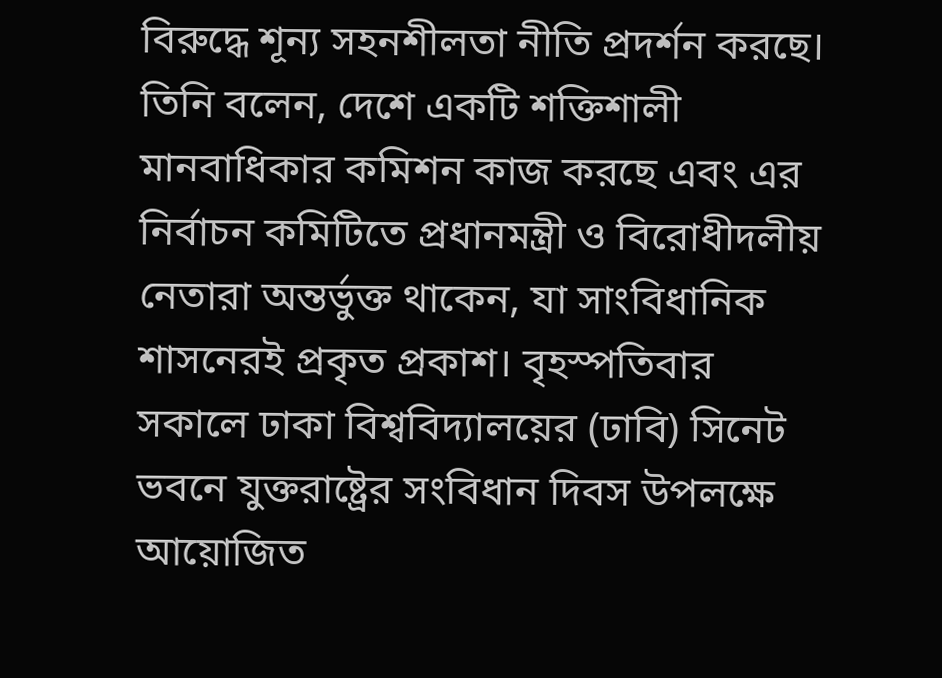বিরুদ্ধে শূন্য সহনশীলতা নীতি প্রদর্শন করছে। তিনি বলেন, দেশে একটি শক্তিশালী মানবাধিকার কমিশন কাজ করছে এবং এর নির্বাচন কমিটিতে প্রধানমন্ত্রী ও বিরোধীদলীয় নেতারা অন্তর্ভুক্ত থাকেন, যা সাংবিধানিক শাসনেরই প্রকৃত প্রকাশ। বৃহস্পতিবার সকালে ঢাকা বিশ্ববিদ্যালয়ের (ঢাবি) সিনেট ভবনে যুক্তরাষ্ট্রের সংবিধান দিবস উপলক্ষে আয়োজিত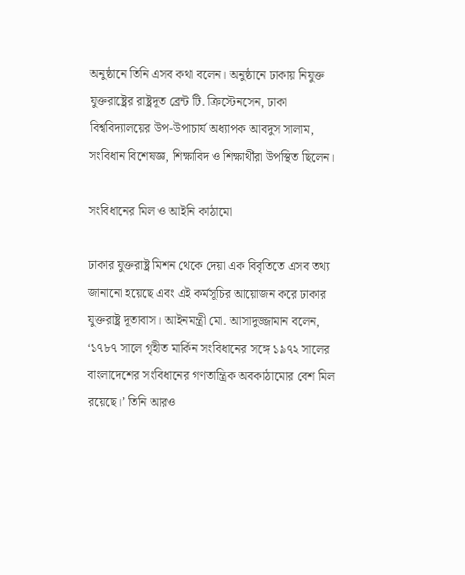অনুষ্ঠানে তিনি এসব কথা বলেন। অনুষ্ঠানে ঢাকায় নিযুক্ত যুক্তরাষ্ট্রের রাষ্ট্রদূত ব্রেন্ট টি. ক্রিস্টেনসেন, ঢাকা বিশ্ববিদ্যালয়ের উপ-উপাচার্য অধ্যাপক আবদুস সালাম, সংবিধান বিশেষজ্ঞ, শিক্ষাবিদ ও শিক্ষার্থীরা উপস্থিত ছিলেন।

সংবিধানের মিল ও আইনি কাঠামো

ঢাকার যুক্তরাষ্ট্র মিশন থেকে দেয়া এক বিবৃতিতে এসব তথ্য জানানো হয়েছে এবং এই কর্মসূচির আয়োজন করে ঢাকার যুক্তরাষ্ট্র দূতাবাস। আইনমন্ত্রী মো. আসাদুজ্জামান বলেন, ‘১৭৮৭ সালে গৃহীত মার্কিন সংবিধানের সঙ্গে ১৯৭২ সালের বাংলাদেশের সংবিধানের গণতান্ত্রিক অবকাঠামোর বেশ মিল রয়েছে।’ তিনি আরও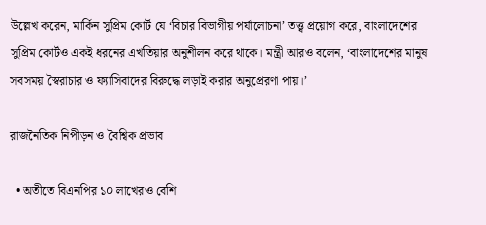উল্লেখ করেন, মার্কিন সুপ্রিম কোর্ট যে ‘বিচার বিভাগীয় পর্যালোচনা’ তত্ত্ব প্রয়োগ করে, বাংলাদেশের সুপ্রিম কোর্টও একই ধরনের এখতিয়ার অনুশীলন করে থাকে। মন্ত্রী আরও বলেন, ‘বাংলাদেশের মানুষ সবসময় স্বৈরাচার ও ফ্যাসিবাদের বিরুদ্ধে লড়াই করার অনুপ্রেরণা পায়।’

রাজনৈতিক নিপীড়ন ও বৈশ্বিক প্রভাব

  • অতীতে বিএনপির ১০ লাখেরও বেশি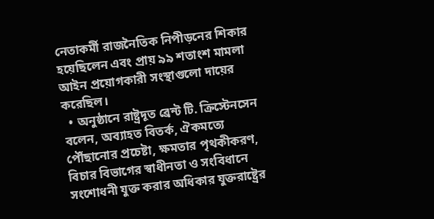নেতাকর্মী রাজনৈতিক নিপীড়নের শিকার হয়েছিলেন এবং প্রায় ৯৯ শতাংশ মামলা আইন প্রয়োগকারী সংস্থাগুলো দায়ের করেছিল।
  • অনুষ্ঠানে রাষ্ট্রদূত ব্রেন্ট টি. ক্রিস্টেনসেন বলেন, অব্যাহত বিতর্ক, ঐকমত্যে পৌঁছানোর প্রচেষ্টা, ক্ষমতার পৃথকীকরণ, বিচার বিভাগের স্বাধীনতা ও সংবিধানে সংশোধনী যুক্ত করার অধিকার যুক্তরাষ্ট্রের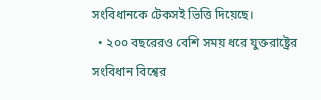সংবিধানকে টেকসই ভিত্তি দিয়েছে।
  • ২০০ বছরেরও বেশি সময় ধরে যুক্তরাষ্ট্রের সংবিধান বিশ্বের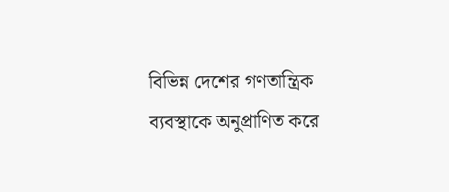বিভিন্ন দেশের গণতান্ত্রিক ব্যবস্থাকে অনুপ্রাণিত করে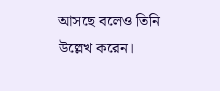আসছে বলেও তিনি উল্লেখ করেন।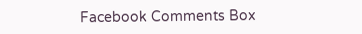Facebook Comments Box